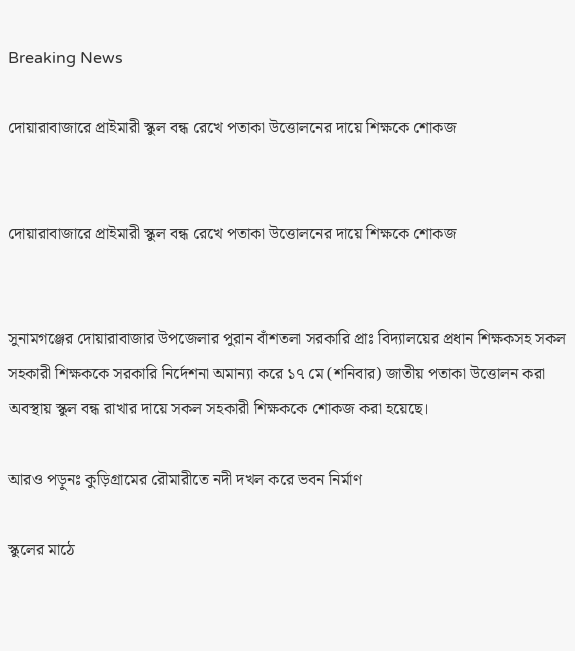Breaking News

দোয়ারাবাজারে প্রাইমারী স্কুল বন্ধ রেখে পতাকা উত্তোলনের দায়ে শিক্ষকে শোকজ


দোয়ারাবাজারে প্রাইমারী স্কুল বন্ধ রেখে পতাকা উত্তোলনের দায়ে শিক্ষকে শোকজ


সুনামগঞ্জের দোয়ারাবাজার উপজেলার পুরান বাঁশতলা সরকারি প্রাঃ বিদ্যালয়ের প্রধান শিক্ষকসহ সকল সহকারী শিক্ষককে সরকারি নির্দেশনা অমান্যা করে ১৭ মে (শনিবার) জাতীয় পতাকা উত্তোলন করা অবস্থায় স্কুল বন্ধ রাখার দায়ে সকল সহকারী শিক্ষককে শোকজ করা হয়েছে।

আরও পড়ুনঃ কুড়িগ্রামের রৌমারীতে নদী দখল করে ভবন নির্মাণ

স্কুলের মাঠে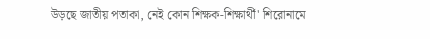উড়ছে জাতীয় পতাকা, নেই কোন শিক্ষক-শিক্ষার্থী' শিরোনামে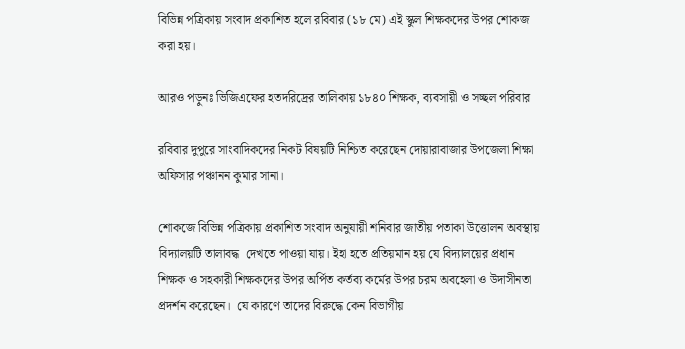বিভিন্ন পত্রিকায় সংবাদ প্রকাশিত হলে রবিবার (১৮ মে) এই স্কুল শিক্ষকদের উপর শোকজ করা হয়।

আরও পড়ুনঃ ভিজিএফের হতদরিদ্রের তালিকায় ১৮৪০ শিক্ষক, ব্যবসায়ী ও সচ্ছল পরিবার

রবিবার দুপুরে সাংবাদিকদের নিকট বিষয়টি নিশ্চিত করেছেন দোয়ারাবাজার উপজেলা শিক্ষা অফিসার পঞ্চানন কুমার সানা।

শোকজে বিভিন্ন পত্রিকায় প্রকাশিত সংবাদ অনুযায়ী শনিবার জাতীয় পতাকা উত্তোলন অবস্থায় বিদ্যালয়টি তালাবদ্ধ  দেখতে পাওয়া যায়। ইহা হতে প্রতিয়মান হয় যে বিদ্যালয়ের প্রধান শিক্ষক ও সহকারী শিক্ষকদের উপর অর্পিত কর্তব্য কর্মের উপর চরম অবহেলা ও উদাসীনতা প্রদর্শন করেছেন।  যে কারণে তাদের বিরুদ্ধে কেন বিভাগীয়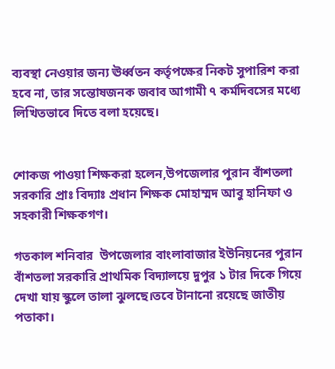ব্যবস্থা নেওয়ার জন্য ঊর্ধ্বতন কর্তৃপক্ষের নিকট সুপারিশ করা হবে না, তার সন্তোষজনক জবাব আগামী ৭ কর্মদিবসের মধ্যে লিখিতভাবে দিতে বলা হয়েছে।


শোকজ পাওয়া শিক্ষকরা হলেন,উপজেলার পুরান বাঁশতলা সরকারি প্রাঃ বিদ্যাঃ প্রধান শিক্ষক মোহাম্মদ আবু হানিফা ও সহকারী শিক্ষকগণ।

গতকাল শনিবার  উপজেলার বাংলাবাজার ইউনিয়নের পুরান বাঁশতলা সরকারি প্রাথমিক বিদ্যালয়ে দুপুর ১ টার দিকে গিয়ে দেখা যায় স্কুলে তালা ঝুলছে।তবে টানানো রয়েছে জাতীয় পতাকা।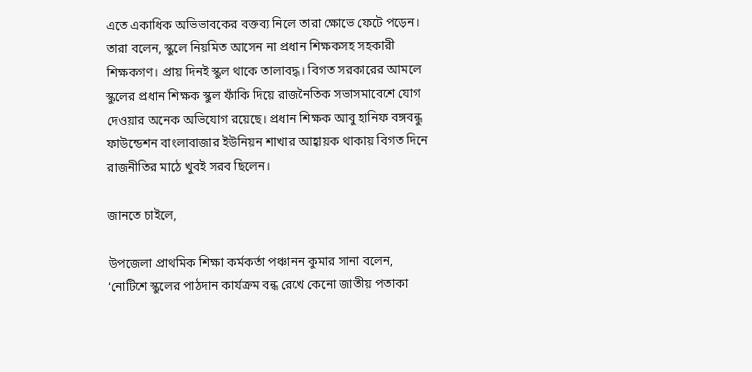এতে একাধিক অভিভাবকের বক্তব্য নিলে তারা ক্ষোভে ফেটে পড়েন। তারা বলেন, স্কুলে নিয়মিত আসেন না প্রধান শিক্ষকসহ সহকারী শিক্ষকগণ। প্রায় দিনই স্কুল থাকে তালাবদ্ধ। বিগত সরকারের আমলে স্কুলের প্রধান শিক্ষক স্কুল ফাঁকি দিয়ে রাজনৈতিক সভাসমাবেশে যোগ দেওয়ার অনেক অভিযোগ রয়েছে। প্রধান শিক্ষক আবু হানিফ বঙ্গবন্ধু ফাউন্ডেশন বাংলাবাজার ইউনিয়ন শাখার আহ্বায়ক থাকায় বিগত দিনে রাজনীতির মাঠে খুবই সরব ছিলেন।

জানতে চাইলে,

উপজেলা প্রাথমিক শিক্ষা কর্মকর্তা পঞ্চানন কুমার সানা বলেন, ‘নোটিশে স্কুলের পাঠদান কার্যক্রম বন্ধ রেখে কেনো জাতীয় পতাকা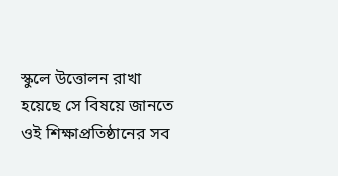স্কুলে উত্তোলন রাখা হয়েছে সে বিষয়ে জানতে ওই শিক্ষাপ্রতিষ্ঠানের সব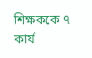শিক্ষককে ৭ কার্য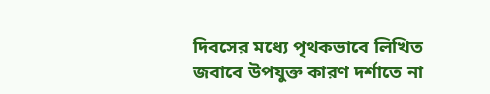দিবসের মধ্যে পৃথকভাবে লিখিত জবাবে উপযুক্ত কারণ দর্শাতে না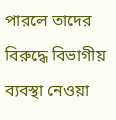পারলে তাদের বিরুদ্ধে বিভাগীয় ব্যবস্থা নেওয়া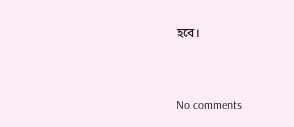হবে।


No comments